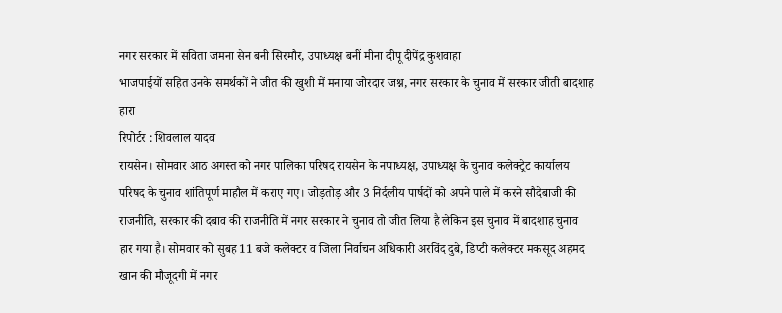नगर सरकार में सविता जमना सेन बनी सिरमौर, उपाध्यक्ष बनीं मीना दीपू दीपेंद्र कुशवाहा
भाजपाईयों सहित उनके समर्थकों ने जीत की खुशी में मनाया जोरदार जश्न, नगर सरकार के चुनाव में सरकार जीती बादशाह हारा
रिपोर्टर : शिवलाल यादव
रायसेन। सोमवार आठ अगस्त को नगर पालिका परिषद रायसेन के नपाध्यक्ष, उपाध्यक्ष के चुनाव कलेक्ट्रेट कार्यालय परिषद के चुनाव शांतिपूर्ण माहौल में कराए गए। जोड़तोड़ और 3 निर्दलीय पार्षदों को अपने पाले में करने सौदेबाजी की राजनीति, सरकार की दबाव की राजनीति में नगर सरकार ने चुनाव तो जीत लिया है लेकिन इस चुनाव में बादशाह चुनाव हार गया है। सोमवार को सुबह 11 बजे कलेक्टर व जिला निर्वाचन अधिकारी अरविंद दुबे, डिप्टी कलेक्टर मकसूद अहमद खान की मौजूदगी में नगर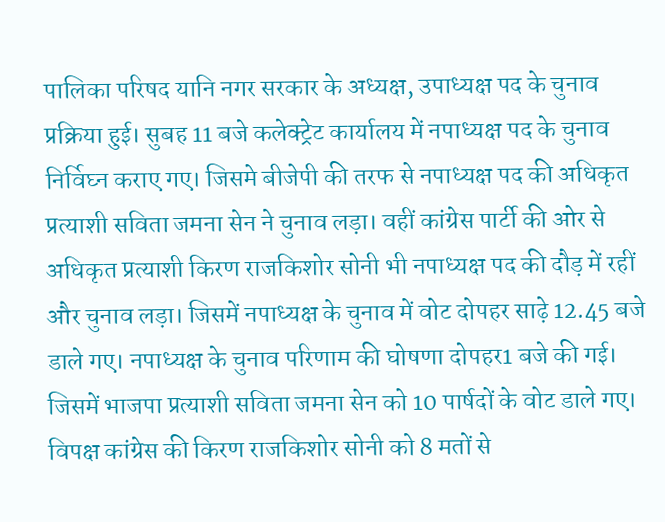पालिका परिषद यानि नगर सरकार के अध्यक्ष, उपाध्यक्ष पद के चुनाव प्रक्रिया हुई। सुबह 11 बजे कलेक्ट्रेट कार्यालय में नपाध्यक्ष पद के चुनाव निर्विघ्न कराए गए। जिसमे बीजेपी की तरफ से नपाध्यक्ष पद की अधिकृत प्रत्याशी सविता जमना सेन ने चुनाव लड़ा। वहीं कांग्रेस पार्टी की ओर से अधिकृत प्रत्याशी किरण राजकिशोर सोनी भी नपाध्यक्ष पद की दौड़ में रहीं और चुनाव लड़ा। जिसमें नपाध्यक्ष के चुनाव में वोट दोपहर साढ़े 12.45 बजे डाले गए। नपाध्यक्ष के चुनाव परिणाम की घोषणा दोपहर1 बजे की गई। जिसमें भाजपा प्रत्याशी सविता जमना सेन को 10 पार्षदों के वोट डाले गए। विपक्ष कांग्रेस की किरण राजकिशोर सोनी को 8 मतों से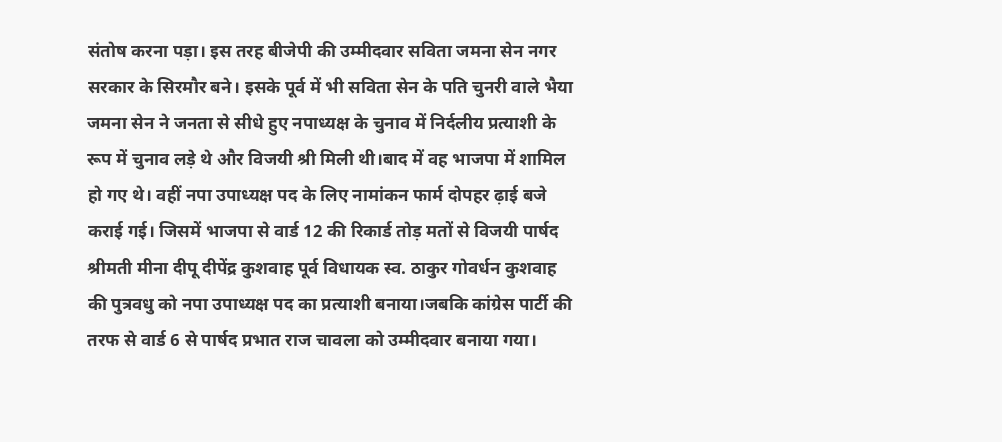संतोष करना पड़ा। इस तरह बीजेपी की उम्मीदवार सविता जमना सेन नगर सरकार के सिरमौर बने। इसके पूर्व में भी सविता सेन के पति चुनरी वाले भैया जमना सेन ने जनता से सीधे हुए नपाध्यक्ष के चुनाव में निर्दलीय प्रत्याशी के रूप में चुनाव लड़े थे और विजयी श्री मिली थी।बाद में वह भाजपा में शामिल हो गए थे। वहीं नपा उपाध्यक्ष पद के लिए नामांकन फार्म दोपहर ढ़ाई बजे कराई गई। जिसमें भाजपा से वार्ड 12 की रिकार्ड तोड़ मतों से विजयी पार्षद श्रीमती मीना दीपू दीपेंद्र कुशवाह पूर्व विधायक स्व. ठाकुर गोवर्धन कुशवाह की पुत्रवधु को नपा उपाध्यक्ष पद का प्रत्याशी बनाया।जबकि कांग्रेस पार्टी की तरफ से वार्ड 6 से पार्षद प्रभात राज चावला को उम्मीदवार बनाया गया।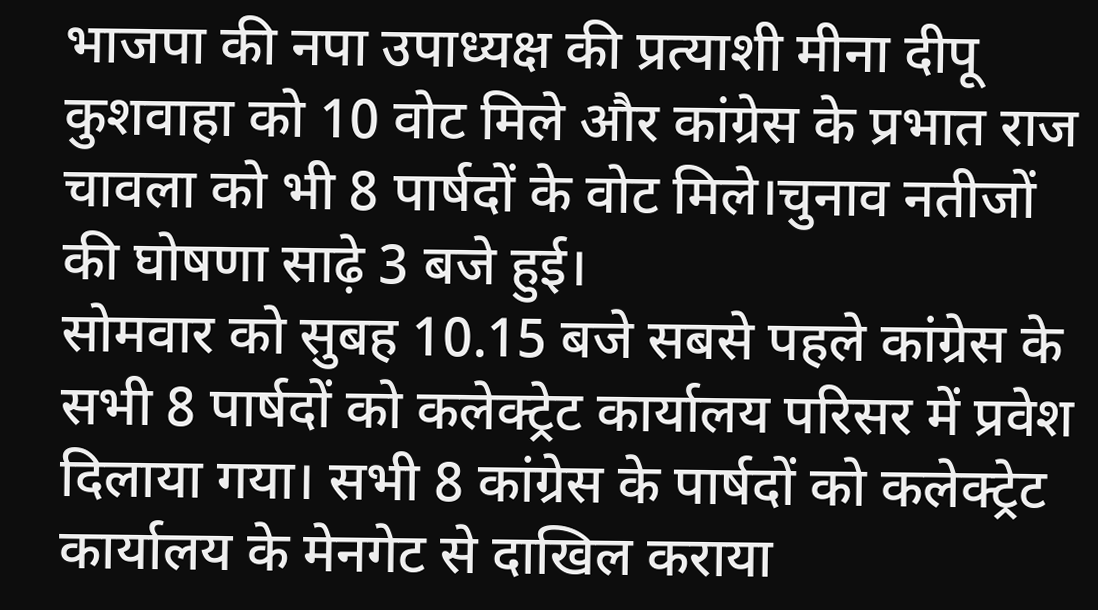भाजपा की नपा उपाध्यक्ष की प्रत्याशी मीना दीपू कुशवाहा को 10 वोट मिले और कांग्रेस के प्रभात राज चावला को भी 8 पार्षदों के वोट मिले।चुनाव नतीजों की घोषणा साढ़े 3 बजे हुई।
सोमवार को सुबह 10.15 बजे सबसे पहले कांग्रेस के सभी 8 पार्षदों को कलेक्ट्रेट कार्यालय परिसर में प्रवेश दिलाया गया। सभी 8 कांग्रेस के पार्षदों को कलेक्ट्रेट कार्यालय के मेनगेट से दाखिल कराया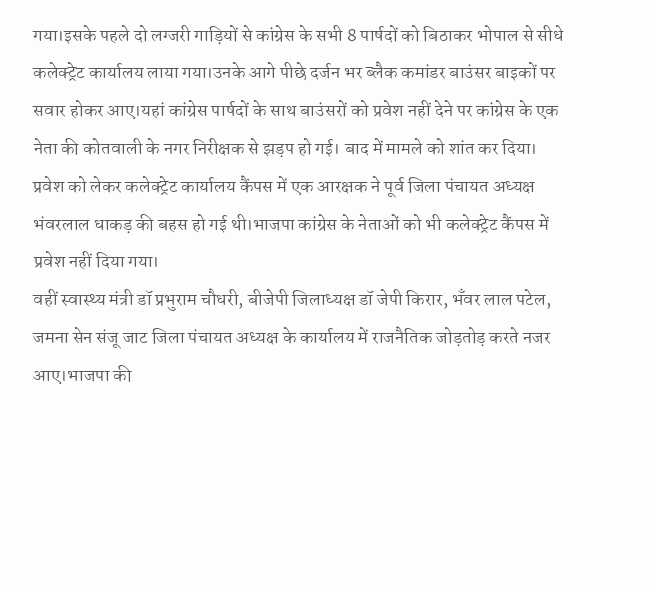गया।इसके पहले दो लग्जरी गाड़ियों से कांग्रेस के सभी 8 पार्षदों को बिठाकर भोपाल से सीधे कलेक्ट्रेट कार्यालय लाया गया।उनके आगे पीछे दर्जन भर ब्लैक कमांडर बाउंसर बाइकों पर सवार होकर आए।यहां कांग्रेस पार्षदों के साथ बाउंसरों को प्रवेश नहीं देने पर कांग्रेस के एक नेता की कोतवाली के नगर निरीक्षक से झड़प हो गई। बाद में मामले को शांत कर दिया। प्रवेश को लेकर कलेक्ट्रेट कार्यालय कैंपस में एक आरक्षक ने पूर्व जिला पंचायत अध्यक्ष भंवरलाल धाकड़ की बहस हो गई थी।भाजपा कांग्रेस के नेताओं को भी कलेक्ट्रेट कैंपस में प्रवेश नहीं दिया गया।
वहीं स्वास्थ्य मंत्री डॉ प्रभुराम चौधरी, बीजेपी जिलाध्यक्ष डॉ जेपी किरार, भँवर लाल पटेल, जमना सेन संजू जाट जिला पंचायत अध्यक्ष के कार्यालय में राजनैतिक जोड़तोड़ करते नजर आए।भाजपा की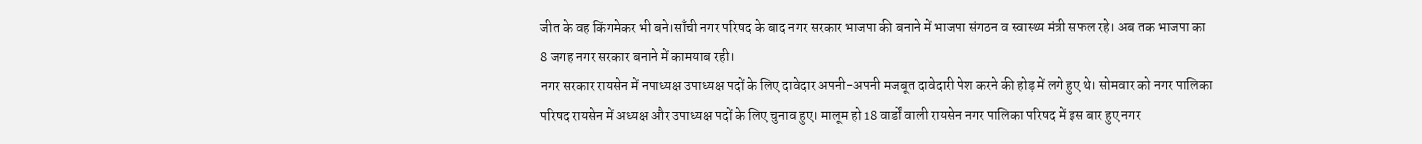जीत के वह किंगमेकर भी बने।साँची नगर परिषद के बाद नगर सरकार भाजपा की बनाने में भाजपा संगठन व स्वास्थ्य मंत्री सफल रहे। अब तक भाजपा का 8 जगह नगर सरकार बनाने में कामयाब रही।
नगर सरकार रायसेन में नपाध्यक्ष उपाध्यक्ष पदों के लिए दावेदार अपनी-अपनी मजबूत दावेदारी पेश करने की होड़ में लगे हुए थे। सोमवार को नगर पालिका परिषद रायसेन में अध्यक्ष और उपाध्यक्ष पदों के लिए चुनाव हुए। मालूम हो 18 वार्डों वाली रायसेन नगर पालिका परिषद में इस बार हुए नगर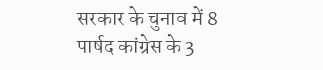सरकार के चुनाव में 8 पार्षद कांग्रेस के 3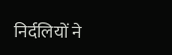निर्दलियों ने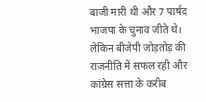बाजी मारी थी और 7 पार्षद भाजपा के चुनाव जीते थे। लेकिन बीजेपी जोड़तोड़ की राजनीति में सफल रही और कांग्रेस सत्ता के करीब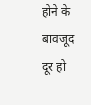होने के बावजूद दूर हो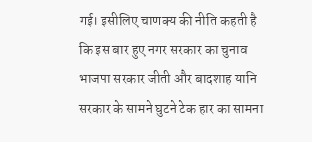गई। इसीलिए चाणक्य की नीति कहती है कि इस बार हुए नगर सरकार का चुनाव भाजपा सरकार जीती और बादशाह यानि सरकार के सामने घुटने टेक हार का सामना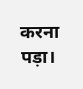करना पड़ा।